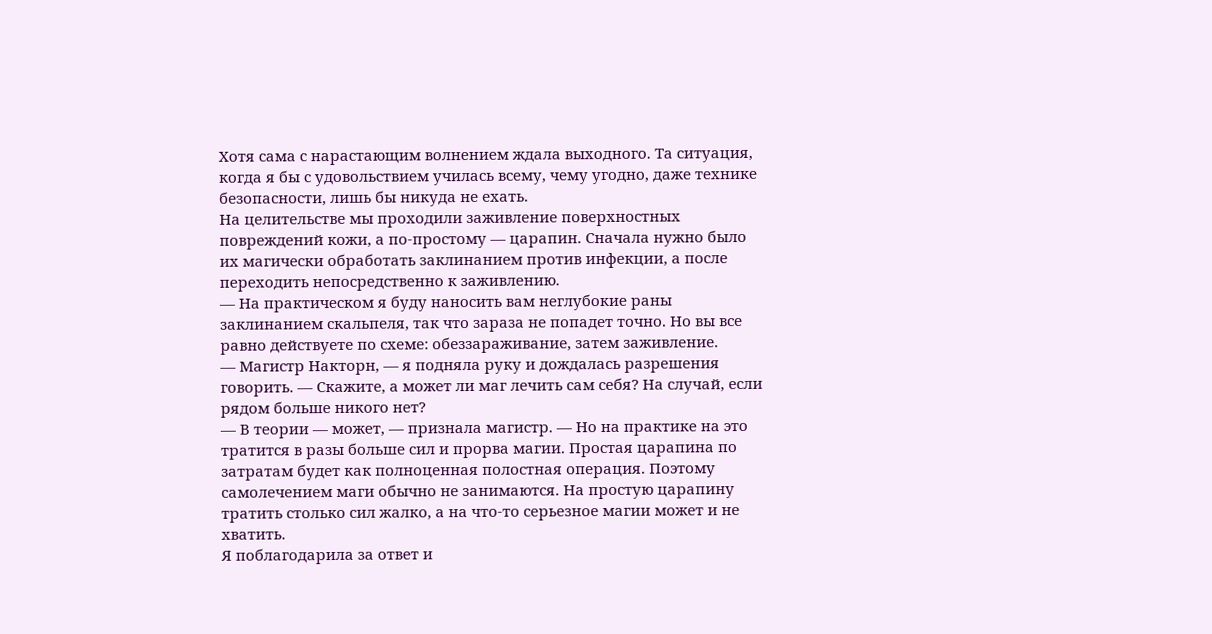Хотя сама с нарастающим волнением ждала выходного. Та ситуация, когда я бы с удовольствием училась всему, чему угодно, даже технике безопасности, лишь бы никуда не ехать.
На целительстве мы проходили заживление поверхностных повреждений кожи, а по-простому — царапин. Сначала нужно было их магически обработать заклинанием против инфекции, а после переходить непосредственно к заживлению.
— На практическом я буду наносить вам неглубокие раны заклинанием скальпеля, так что зараза не попадет точно. Но вы все равно действуете по схеме: обеззараживание, затем заживление.
— Магистр Накторн, — я подняла руку и дождалась разрешения говорить. — Скажите, а может ли маг лечить сам себя? На случай, если рядом больше никого нет?
— В теории — может, — признала магистр. — Но на практике на это тратится в разы больше сил и прорва магии. Простая царапина по затратам будет как полноценная полостная операция. Поэтому самолечением маги обычно не занимаются. На простую царапину тратить столько сил жалко, а на что-то серьезное магии может и не хватить.
Я поблагодарила за ответ и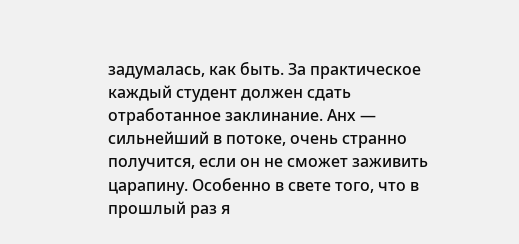задумалась, как быть. За практическое каждый студент должен сдать отработанное заклинание. Анх — сильнейший в потоке, очень странно получится, если он не сможет заживить царапину. Особенно в свете того, что в прошлый раз я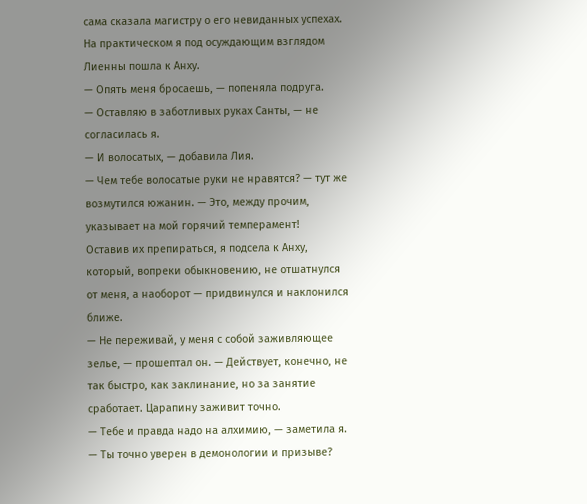сама сказала магистру о его невиданных успехах.
На практическом я под осуждающим взглядом Лиенны пошла к Анху.
— Опять меня бросаешь, — попеняла подруга.
— Оставляю в заботливых руках Санты, — не согласилась я.
— И волосатых, — добавила Лия.
— Чем тебе волосатые руки не нравятся? — тут же возмутился южанин. — Это, между прочим, указывает на мой горячий темперамент!
Оставив их препираться, я подсела к Анху, который, вопреки обыкновению, не отшатнулся от меня, а наоборот — придвинулся и наклонился ближе.
— Не переживай, у меня с собой заживляющее зелье, — прошептал он. — Действует, конечно, не так быстро, как заклинание, но за занятие сработает. Царапину заживит точно.
— Тебе и правда надо на алхимию, — заметила я. — Ты точно уверен в демонологии и призыве?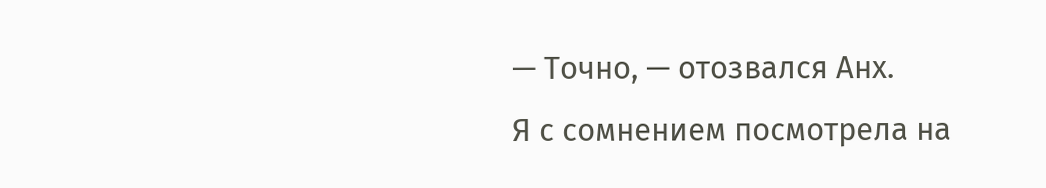— Точно, — отозвался Анх.
Я с сомнением посмотрела на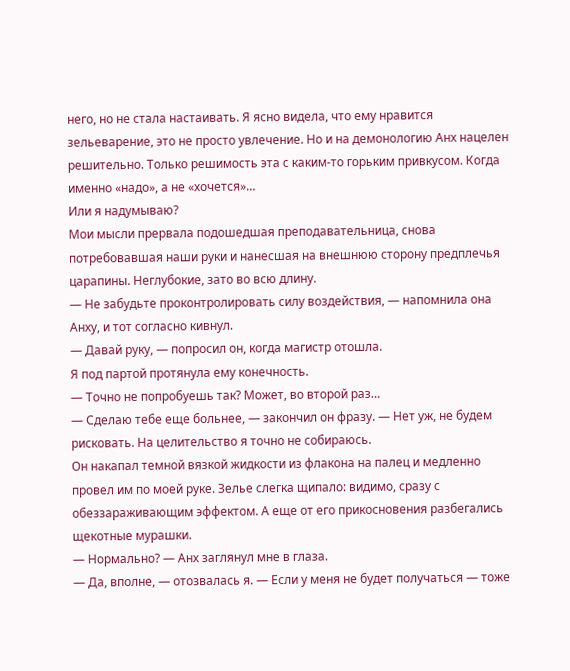него, но не стала настаивать. Я ясно видела, что ему нравится зельеварение, это не просто увлечение. Но и на демонологию Анх нацелен решительно. Только решимость эта с каким-то горьким привкусом. Когда именно «надо», а не «хочется»…
Или я надумываю?
Мои мысли прервала подошедшая преподавательница, снова потребовавшая наши руки и нанесшая на внешнюю сторону предплечья царапины. Неглубокие, зато во всю длину.
— Не забудьте проконтролировать силу воздействия, — напомнила она Анху, и тот согласно кивнул.
— Давай руку, — попросил он, когда магистр отошла.
Я под партой протянула ему конечность.
— Точно не попробуешь так? Может, во второй раз…
— Сделаю тебе еще больнее, — закончил он фразу. — Нет уж, не будем рисковать. На целительство я точно не собираюсь.
Он накапал темной вязкой жидкости из флакона на палец и медленно провел им по моей руке. Зелье слегка щипало: видимо, сразу с обеззараживающим эффектом. А еще от его прикосновения разбегались щекотные мурашки.
— Нормально? — Анх заглянул мне в глаза.
— Да, вполне, — отозвалась я. — Если у меня не будет получаться — тоже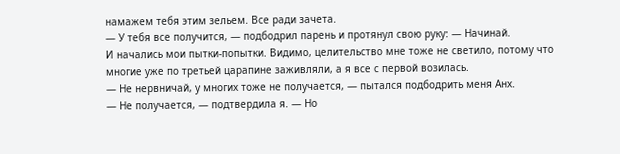намажем тебя этим зельем. Все ради зачета.
— У тебя все получится, — подбодрил парень и протянул свою руку: — Начинай.
И начались мои пытки-попытки. Видимо, целительство мне тоже не светило, потому что многие уже по третьей царапине заживляли, а я все с первой возилась.
— Не нервничай, у многих тоже не получается, — пытался подбодрить меня Анх.
— Не получается, — подтвердила я. — Но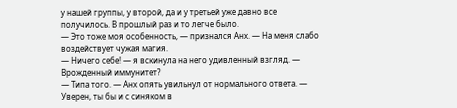у нашей группы, у второй, да и у третьей уже давно все получилось. В прошлый раз и то легче было.
— Это тоже моя особенность, — признался Анх. — На меня слабо воздействует чужая магия.
— Ничего себе! — я вскинула на него удивленный взгляд. — Врожденный иммунитет?
— Типа того. — Анх опять увильнул от нормального ответа. — Уверен, ты бы и с синяком в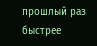прошлый раз быстрее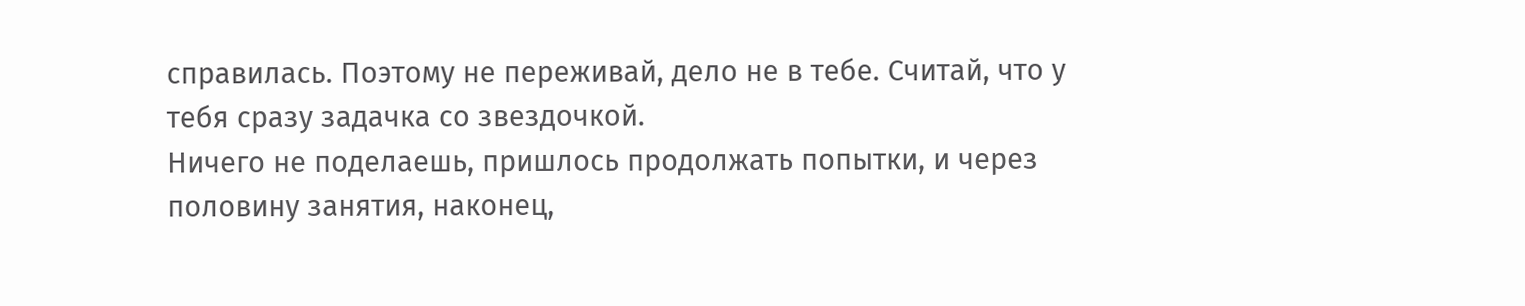справилась. Поэтому не переживай, дело не в тебе. Считай, что у тебя сразу задачка со звездочкой.
Ничего не поделаешь, пришлось продолжать попытки, и через половину занятия, наконец,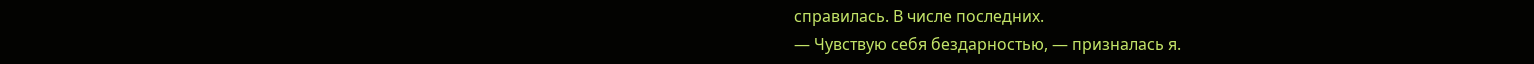справилась. В числе последних.
— Чувствую себя бездарностью, — призналась я.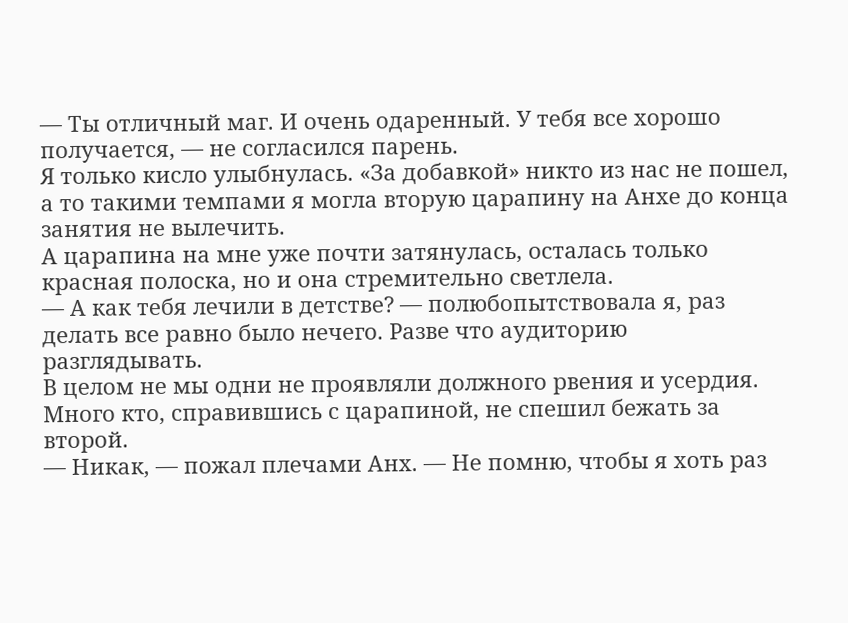— Ты отличный маг. И очень одаренный. У тебя все хорошо получается, — не согласился парень.
Я только кисло улыбнулась. «За добавкой» никто из нас не пошел, а то такими темпами я могла вторую царапину на Анхе до конца занятия не вылечить.
А царапина на мне уже почти затянулась, осталась только красная полоска, но и она стремительно светлела.
— А как тебя лечили в детстве? — полюбопытствовала я, раз делать все равно было нечего. Разве что аудиторию разглядывать.
В целом не мы одни не проявляли должного рвения и усердия. Много кто, справившись с царапиной, не спешил бежать за второй.
— Никак, — пожал плечами Анх. — Не помню, чтобы я хоть раз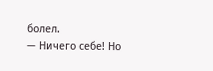болел.
— Ничего себе! Но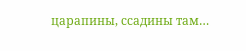царапины, ссадины там…